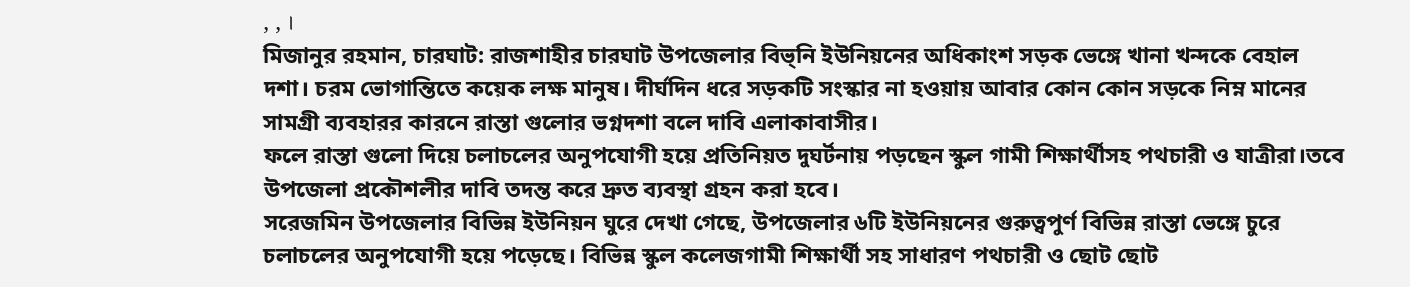, , ।
মিজানুর রহমান, চারঘাট: রাজশাহীর চারঘাট উপজেলার বিভ্নি ইউনিয়নের অধিকাংশ সড়ক ভেঙ্গে খানা খন্দকে বেহাল দশা। চরম ভোগান্তিতে কয়েক লক্ষ মানুষ। দীর্ঘদিন ধরে সড়কটি সংস্কার না হওয়ায় আবার কোন কোন সড়কে নিম্ন মানের সামগ্রী ব্যবহারর কারনে রাস্তা গুলোর ভগ্নদশা বলে দাবি এলাকাবাসীর।
ফলে রাস্তা গুলো দিয়ে চলাচলের অনুপযোগী হয়ে প্রতিনিয়ত দুঘর্টনায় পড়ছেন স্কুল গামী শিক্ষার্থীসহ পথচারী ও যাত্রীরা।তবে উপজেলা প্রকৌশলীর দাবি তদন্ত করে দ্রুত ব্যবস্থা গ্রহন করা হবে।
সরেজমিন উপজেলার বিভিন্ন ইউনিয়ন ঘুরে দেখা গেছে, উপজেলার ৬টি ইউনিয়নের গুরুত্বপুর্ণ বিভিন্ন রাস্তা ভেঙ্গে চুরে চলাচলের অনুপযোগী হয়ে পড়েছে। বিভিন্ন স্কুল কলেজগামী শিক্ষার্থী সহ সাধারণ পথচারী ও ছোট ছোট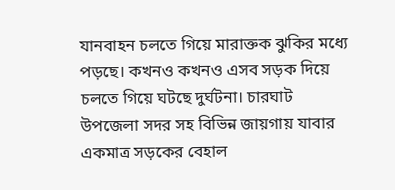যানবাহন চলতে গিয়ে মারাক্তক ঝুকির মধ্যে পড়ছে। কখনও কখনও এসব সড়ক দিয়ে চলতে গিয়ে ঘটছে দুর্ঘটনা। চারঘাট উপজেলা সদর সহ বিভিন্ন জায়গায় যাবার একমাত্র সড়কের বেহাল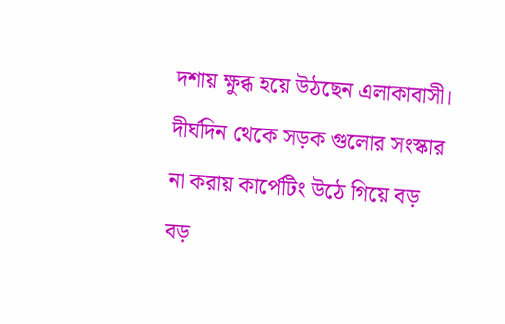দশায় ক্ষুব্ধ হয়ে উঠছেন এলাকাবাসী। দীর্ঘদিন থেকে সড়ক গুলোর সংস্কার না করায় কার্পেটিং উঠে গিয়ে বড় বড়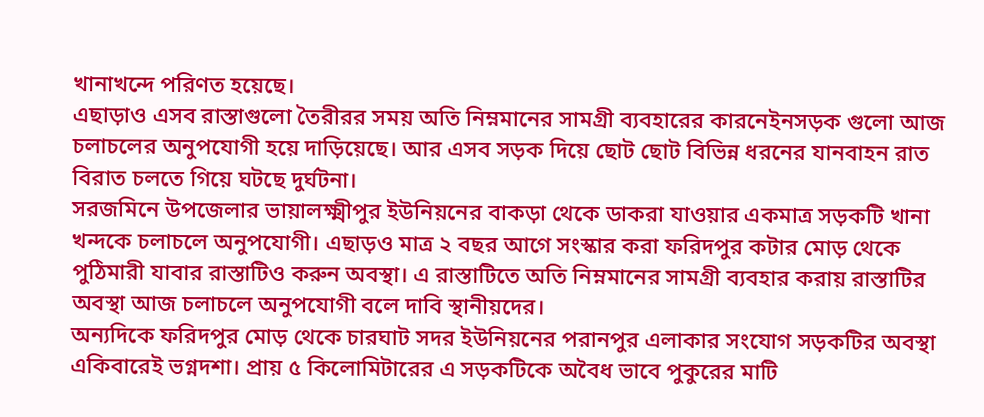খানাখন্দে পরিণত হয়েছে।
এছাড়াও এসব রাস্তাগুলো তৈরীরর সময় অতি নিম্নমানের সামগ্রী ব্যবহারের কারনেইনসড়ক গুলো আজ চলাচলের অনুপযোগী হয়ে দাড়িয়েছে। আর এসব সড়ক দিয়ে ছোট ছোট বিভিন্ন ধরনের যানবাহন রাত বিরাত চলতে গিয়ে ঘটছে দুর্ঘটনা।
সরজমিনে উপজেলার ভায়ালক্ষ্মীপুর ইউনিয়নের বাকড়া থেকে ডাকরা যাওয়ার একমাত্র সড়কটি খানা খন্দকে চলাচলে অনুপযোগী। এছাড়ও মাত্র ২ বছর আগে সংস্কার করা ফরিদপুর কটার মোড় থেকে পুঠিমারী যাবার রাস্তাটিও করুন অবস্থা। এ রাস্তাটিতে অতি নিম্নমানের সামগ্রী ব্যবহার করায় রাস্তাটির অবস্থা আজ চলাচলে অনুপযোগী বলে দাবি স্থানীয়দের।
অন্যদিকে ফরিদপুর মোড় থেকে চারঘাট সদর ইউনিয়নের পরানপুর এলাকার সংযোগ সড়কটির অবস্থা একিবারেই ভগ্নদশা। প্রায় ৫ কিলোমিটারের এ সড়কটিকে অবৈধ ভাবে পুকুরের মাটি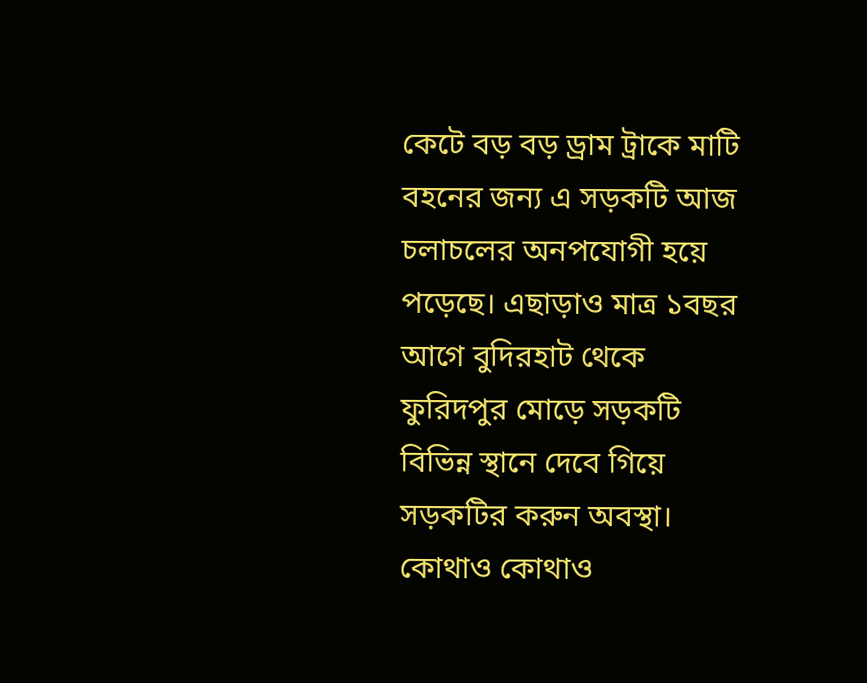কেটে বড় বড় ড্রাম ট্রাকে মাটি বহনের জন্য এ সড়কটি আজ চলাচলের অনপযোগী হয়ে পড়েছে। এছাড়াও মাত্র ১বছর আগে বুদিরহাট থেকে ফুরিদপুর মোড়ে সড়কটি বিভিন্ন স্থানে দেবে গিয়ে সড়কটির করুন অবস্থা। কোথাও কোথাও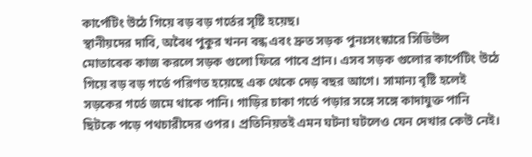কার্পেটিং উঠে গিয়ে বড় বড় গর্তের সৃষ্টি হয়েছ।
স্থানীয়দের দাবি, অবৈধ পুকুর খনন বন্ধ এবং দ্রুত সড়ক পুনঃসংস্কারে সিডিউল মোতাবেক কাজ করলে সড়ক গুলো ফিরে পাবে প্রান। এসব সড়ক গুলোর কার্পেটিং উঠে গিয়ে বড় বড় গর্তে পরিণত হয়েছে এক থেকে দেড় বছর আগে। সামান্য বৃষ্টি হলেই সড়কের গর্তে জমে থাকে পানি। গাড়ির চাকা গর্তে পড়ার সঙ্গে সঙ্গে কাদাযুক্ত পানি ছিটকে পড়ে পথচারীদের ওপর। প্রতিনিয়তই এমন ঘটনা ঘটলেও যেন দেখার কেউ নেই।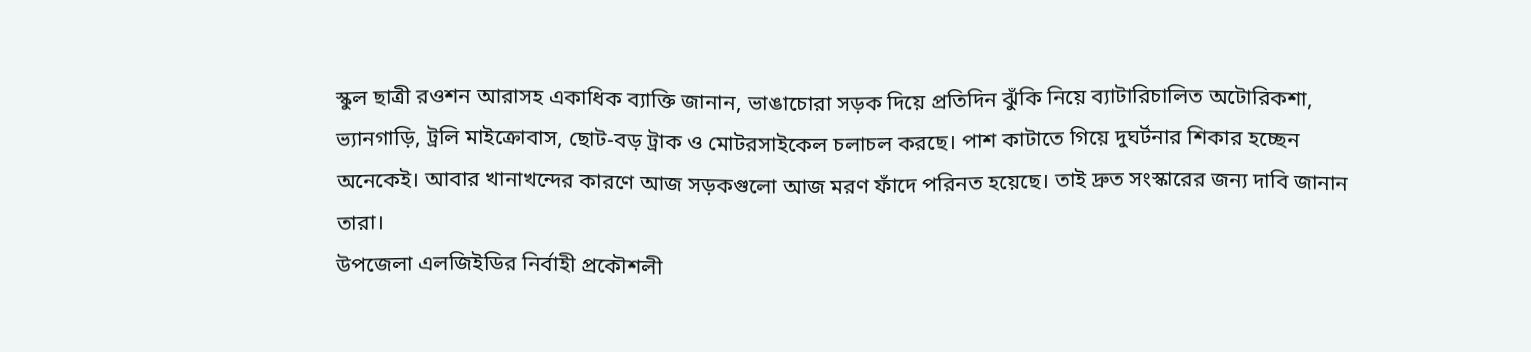স্কুল ছাত্রী রওশন আরাসহ একাধিক ব্যাক্তি জানান, ভাঙাচোরা সড়ক দিয়ে প্রতিদিন ঝুঁকি নিয়ে ব্যাটারিচালিত অটোরিকশা, ভ্যানগাড়ি, ট্রলি মাইক্রোবাস, ছোট-বড় ট্রাক ও মোটরসাইকেল চলাচল করছে। পাশ কাটাতে গিয়ে দুঘর্টনার শিকার হচ্ছেন অনেকেই। আবার খানাখন্দের কারণে আজ সড়কগুলো আজ মরণ ফাঁদে পরিনত হয়েছে। তাই দ্রুত সংস্কারের জন্য দাবি জানান তারা।
উপজেলা এলজিইডির নির্বাহী প্রকৌশলী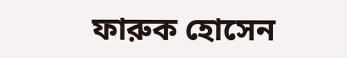ফারুক হোসেন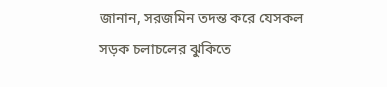জানান, সরজমিন তদন্ত করে যেসকল সড়ক চলাচলের ঝুকিতে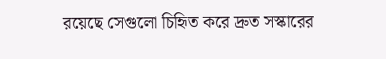রয়েছে সেগুলো চিহিৃত করে দ্রুত সস্কারের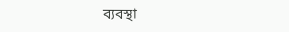ব্যবস্থা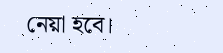নেয়া হবে।